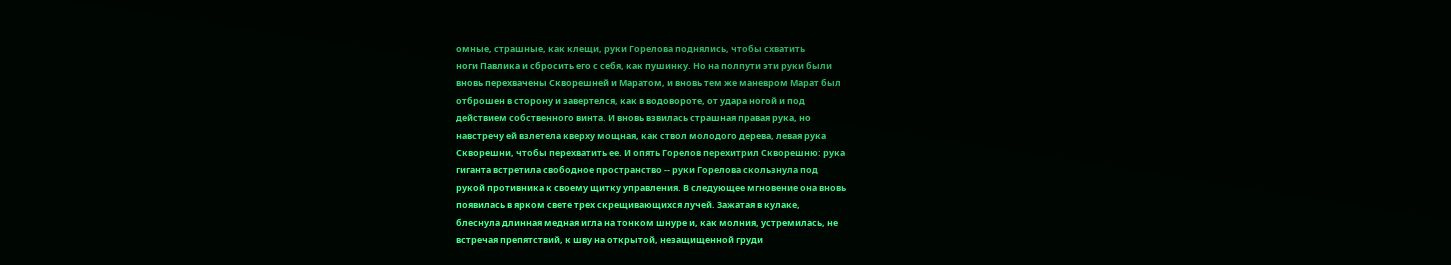омные, страшные, как клещи, руки Горелова поднялись, чтобы схватить
ноги Павлика и сбросить его с себя, как пушинку. Но на полпути эти руки были
вновь перехвачены Скворешней и Маратом, и вновь тем же маневром Марат был
отброшен в сторону и завертелся, как в водовороте, от удара ногой и под
действием собственного винта. И вновь взвилась страшная правая рука, но
навстречу ей взлетела кверху мощная, как ствол молодого дерева, левая рука
Скворешни, чтобы перехватить ее. И опять Горелов перехитрил Скворешню: рука
гиганта встретила свободное пространство -- руки Горелова скользнула под
рукой противника к своему щитку управления. В следующее мгновение она вновь
появилась в ярком свете трех скрещивающихся лучей. Зажатая в кулаке,
блеснула длинная медная игла на тонком шнуре и, как молния, устремилась, не
встречая препятствий, к шву на открытой, незащищенной груди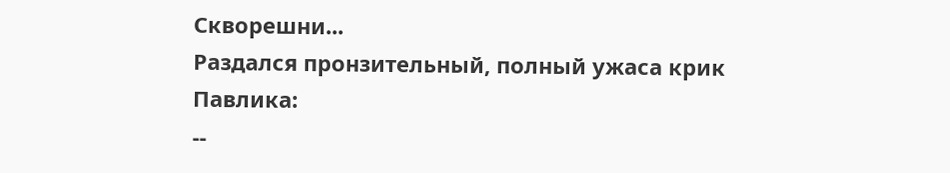Скворешни...
Раздался пронзительный, полный ужаса крик Павлика:
--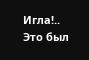Игла!..
Это был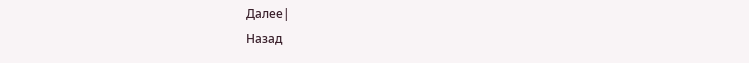Далее|
Назад